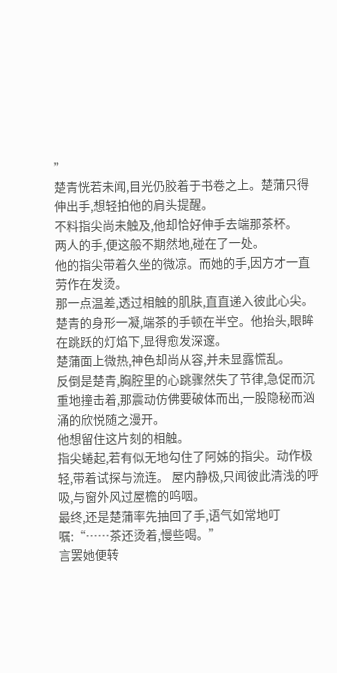”
楚青恍若未闻,目光仍胶着于书卷之上。楚蒲只得伸出手,想轻拍他的肩头提醒。
不料指尖尚未触及,他却恰好伸手去端那茶杯。
两人的手,便这般不期然地,碰在了一处。
他的指尖带着久坐的微凉。而她的手,因方才一直劳作在发烫。
那一点温差,透过相触的肌肤,直直递入彼此心尖。
楚青的身形一凝,端茶的手顿在半空。他抬头,眼眸在跳跃的灯焰下,显得愈发深邃。
楚蒲面上微热,神色却尚从容,并未显露慌乱。
反倒是楚青,胸腔里的心跳骤然失了节律,急促而沉重地撞击着,那震动仿佛要破体而出,一股隐秘而汹涌的欣悦随之漫开。
他想留住这片刻的相触。
指尖蜷起,若有似无地勾住了阿姊的指尖。动作极轻,带着试探与流连。 屋内静极,只闻彼此清浅的呼吸,与窗外风过屋檐的呜咽。
最终,还是楚蒲率先抽回了手,语气如常地叮嘱:“……茶还烫着,慢些喝。”
言罢她便转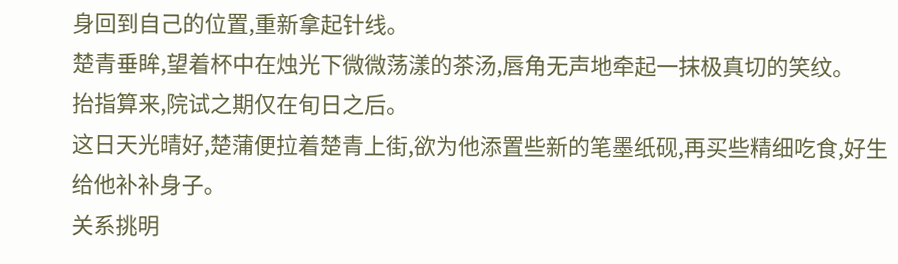身回到自己的位置,重新拿起针线。
楚青垂眸,望着杯中在烛光下微微荡漾的茶汤,唇角无声地牵起一抹极真切的笑纹。
抬指算来,院试之期仅在旬日之后。
这日天光晴好,楚蒲便拉着楚青上街,欲为他添置些新的笔墨纸砚,再买些精细吃食,好生给他补补身子。
关系挑明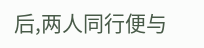后,两人同行便与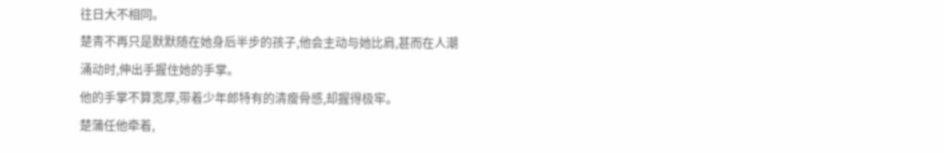往日大不相同。
楚青不再只是默默随在她身后半步的孩子,他会主动与她比肩,甚而在人潮涌动时,伸出手握住她的手掌。
他的手掌不算宽厚,带着少年郎特有的清瘦骨感,却握得极牢。
楚蒲任他牵着,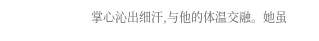掌心沁出细汗,与他的体温交融。她虽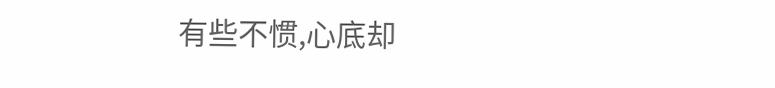有些不惯,心底却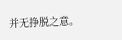并无挣脱之意。